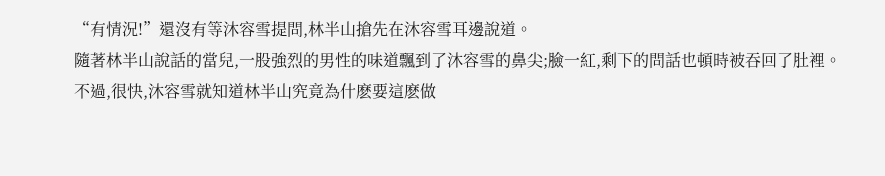“有情況!”還沒有等沐容雪提問,林半山搶先在沐容雪耳邊說道。
隨著林半山說話的當兒,一股強烈的男性的味道飄到了沐容雪的鼻尖;臉一紅,剩下的問話也頓時被吞回了肚裡。
不過,很快,沐容雪就知道林半山究竟為什麽要這麽做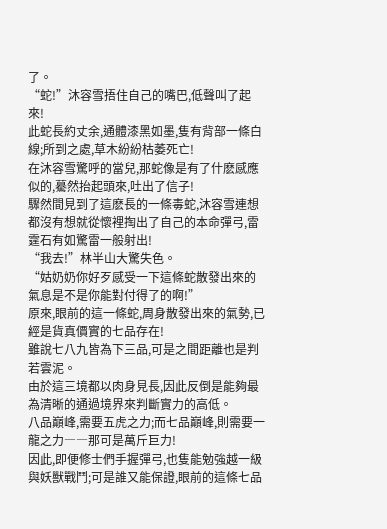了。
“蛇!”沐容雪捂住自己的嘴巴,低聲叫了起來!
此蛇長約丈余,通體漆黑如墨,隻有背部一條白線;所到之處,草木紛紛枯萎死亡!
在沐容雪驚呼的當兒,那蛇像是有了什麽感應似的,驀然抬起頭來,吐出了信子!
驟然間見到了這麽長的一條毒蛇,沐容雪連想都沒有想就從懷裡掏出了自己的本命彈弓,雷霆石有如驚雷一般射出!
“我去!”林半山大驚失色。
“姑奶奶你好歹感受一下這條蛇散發出來的氣息是不是你能對付得了的啊!”
原來,眼前的這一條蛇,周身散發出來的氣勢,已經是貨真價實的七品存在!
雖說七八九皆為下三品,可是之間距離也是判若雲泥。
由於這三境都以肉身見長,因此反倒是能夠最為清晰的通過境界來判斷實力的高低。
八品巔峰,需要五虎之力;而七品巔峰,則需要一龍之力――那可是萬斤巨力!
因此,即便修士們手握彈弓,也隻能勉強越一級與妖獸戰鬥;可是誰又能保證,眼前的這條七品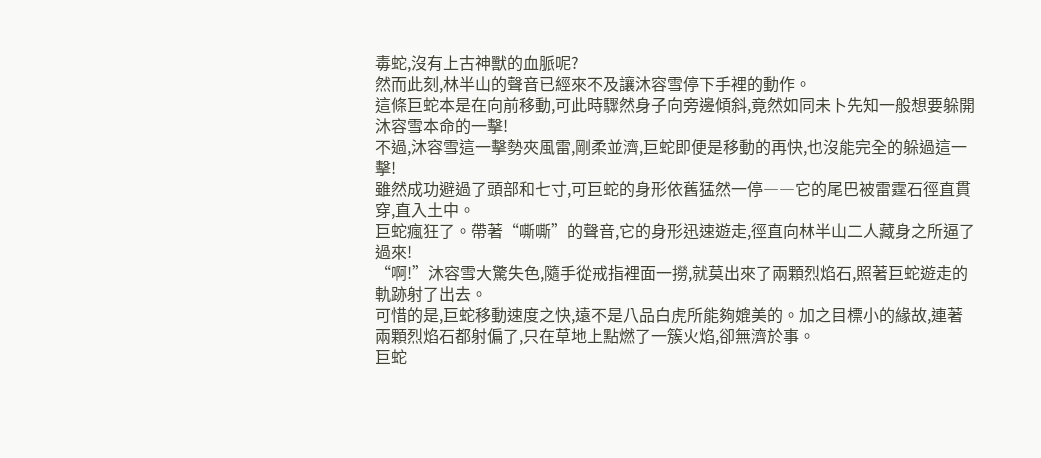毒蛇,沒有上古神獸的血脈呢?
然而此刻,林半山的聲音已經來不及讓沐容雪停下手裡的動作。
這條巨蛇本是在向前移動,可此時驟然身子向旁邊傾斜,竟然如同未卜先知一般想要躲開沐容雪本命的一擊!
不過,沐容雪這一擊勢夾風雷,剛柔並濟,巨蛇即便是移動的再快,也沒能完全的躲過這一擊!
雖然成功避過了頭部和七寸,可巨蛇的身形依舊猛然一停――它的尾巴被雷霆石徑直貫穿,直入土中。
巨蛇瘋狂了。帶著“嘶嘶”的聲音,它的身形迅速遊走,徑直向林半山二人藏身之所逼了過來!
“啊!”沐容雪大驚失色,隨手從戒指裡面一撈,就莫出來了兩顆烈焰石,照著巨蛇遊走的軌跡射了出去。
可惜的是,巨蛇移動速度之快,遠不是八品白虎所能夠媲美的。加之目標小的緣故,連著兩顆烈焰石都射偏了,只在草地上點燃了一簇火焰,卻無濟於事。
巨蛇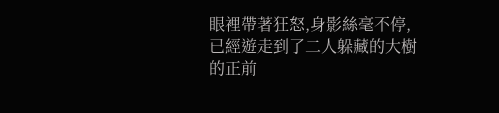眼裡帶著狂怒,身影絲毫不停,已經遊走到了二人躲藏的大樹的正前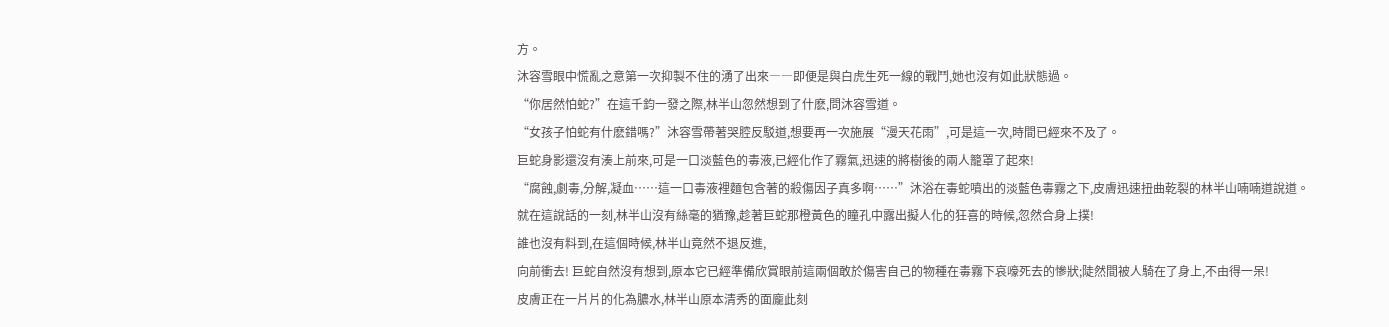方。
沐容雪眼中慌亂之意第一次抑製不住的湧了出來――即便是與白虎生死一線的戰鬥,她也沒有如此狀態過。
“你居然怕蛇?”在這千鈞一發之際,林半山忽然想到了什麽,問沐容雪道。
“女孩子怕蛇有什麽錯嗎?”沐容雪帶著哭腔反駁道,想要再一次施展“漫天花雨”,可是這一次,時間已經來不及了。
巨蛇身影還沒有湊上前來,可是一口淡藍色的毒液,已經化作了霧氣,迅速的將樹後的兩人籠罩了起來!
“腐蝕,劇毒,分解,凝血……這一口毒液裡麵包含著的殺傷因子真多啊……”沐浴在毒蛇噴出的淡藍色毒霧之下,皮膚迅速扭曲乾裂的林半山喃喃道說道。
就在這說話的一刻,林半山沒有絲毫的猶豫,趁著巨蛇那橙黃色的瞳孔中露出擬人化的狂喜的時候,忽然合身上撲!
誰也沒有料到,在這個時候,林半山竟然不退反進,
向前衝去! 巨蛇自然沒有想到,原本它已經準備欣賞眼前這兩個敢於傷害自己的物種在毒霧下哀嚎死去的慘狀;陡然間被人騎在了身上,不由得一呆!
皮膚正在一片片的化為膿水,林半山原本清秀的面龐此刻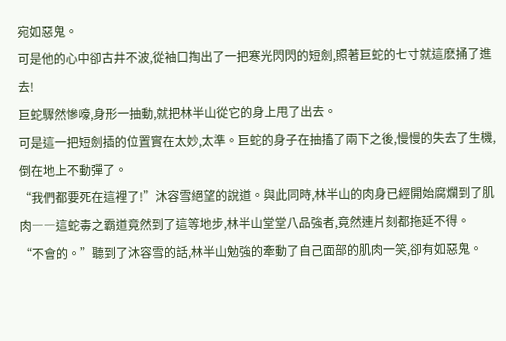宛如惡鬼。
可是他的心中卻古井不波,從袖口掏出了一把寒光閃閃的短劍,照著巨蛇的七寸就這麽捅了進去!
巨蛇驟然慘嚎,身形一抽動,就把林半山從它的身上甩了出去。
可是這一把短劍插的位置實在太妙,太準。巨蛇的身子在抽搐了兩下之後,慢慢的失去了生機,倒在地上不動彈了。
“我們都要死在這裡了!”沐容雪絕望的說道。與此同時,林半山的肉身已經開始腐爛到了肌肉――這蛇毒之霸道竟然到了這等地步,林半山堂堂八品強者,竟然連片刻都拖延不得。
“不會的。”聽到了沐容雪的話,林半山勉強的牽動了自己面部的肌肉一笑,卻有如惡鬼。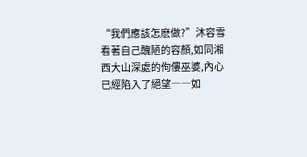“我們應該怎麽做?”沐容雪看著自己醜陋的容顏,如同湘西大山深處的佝僂巫婆,內心已經陷入了絕望――如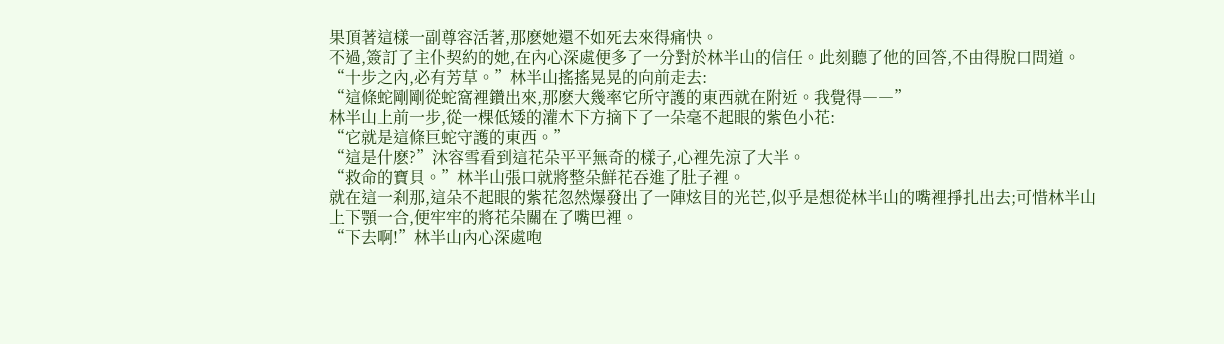果頂著這樣一副尊容活著,那麽她還不如死去來得痛快。
不過,簽訂了主仆契約的她,在內心深處便多了一分對於林半山的信任。此刻聽了他的回答,不由得脫口問道。
“十步之內,必有芳草。”林半山搖搖晃晃的向前走去:
“這條蛇剛剛從蛇窩裡鑽出來,那麽大幾率它所守護的東西就在附近。我覺得――”
林半山上前一步,從一棵低矮的灌木下方摘下了一朵毫不起眼的紫色小花:
“它就是這條巨蛇守護的東西。”
“這是什麽?”沐容雪看到這花朵平平無奇的樣子,心裡先涼了大半。
“救命的寶貝。”林半山張口就將整朵鮮花吞進了肚子裡。
就在這一刹那,這朵不起眼的紫花忽然爆發出了一陣炫目的光芒,似乎是想從林半山的嘴裡掙扎出去;可惜林半山上下顎一合,便牢牢的將花朵關在了嘴巴裡。
“下去啊!”林半山內心深處咆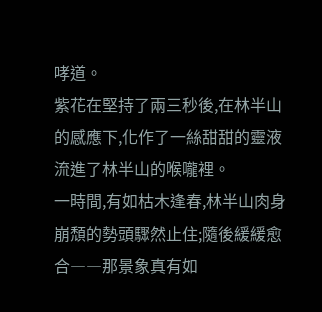哮道。
紫花在堅持了兩三秒後,在林半山的感應下,化作了一絲甜甜的靈液流進了林半山的喉嚨裡。
一時間,有如枯木逢春,林半山肉身崩頹的勢頭驟然止住;隨後緩緩愈合――那景象真有如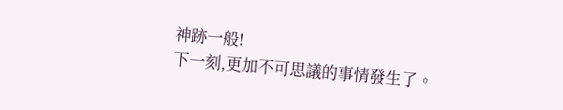神跡一般!
下一刻,更加不可思議的事情發生了。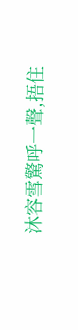沐容雪驚呼一聲,捂住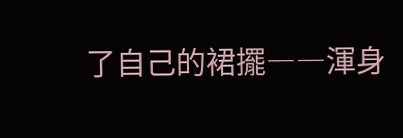了自己的裙擺――渾身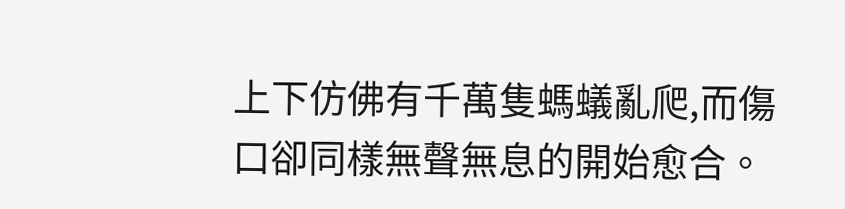上下仿佛有千萬隻螞蟻亂爬,而傷口卻同樣無聲無息的開始愈合。